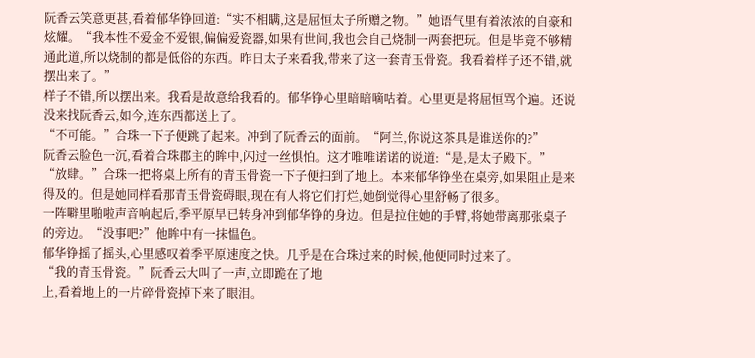阮香云笑意更甚,看着郁华铮回道:“实不相瞒,这是屈恒太子所赠之物。”她语气里有着浓浓的自豪和炫耀。“我本性不爱金不爱银,偏偏爱瓷器,如果有世间,我也会自己烧制一两套把玩。但是毕竟不够精通此道,所以烧制的都是低俗的东西。昨日太子来看我,带来了这一套青玉骨瓷。我看着样子还不错,就摆出来了。”
样子不错,所以摆出来。我看是故意给我看的。郁华铮心里暗暗嘀咕着。心里更是将屈恒骂个遍。还说没来找阮香云,如今,连东西都送上了。
“不可能。”合珠一下子便跳了起来。冲到了阮香云的面前。“阿兰,你说这茶具是谁送你的?”
阮香云脸色一沉,看着合珠郡主的眸中,闪过一丝惧怕。这才唯唯诺诺的说道:“是,是太子殿下。”
“放肆。”合珠一把将桌上所有的青玉骨瓷一下子便扫到了地上。本来郁华铮坐在桌旁,如果阻止是来得及的。但是她同样看那青玉骨瓷碍眼,现在有人将它们打烂,她倒觉得心里舒畅了很多。
一阵噼里啪啦声音响起后,季平原早已转身冲到郁华铮的身边。但是拉住她的手臂,将她带离那张桌子的旁边。“没事吧?”他眸中有一抹愠色。
郁华铮摇了摇头,心里感叹着季平原速度之快。几乎是在合珠过来的时候,他便同时过来了。
“我的青玉骨瓷。”阮香云大叫了一声,立即跪在了地
上,看着地上的一片碎骨瓷掉下来了眼泪。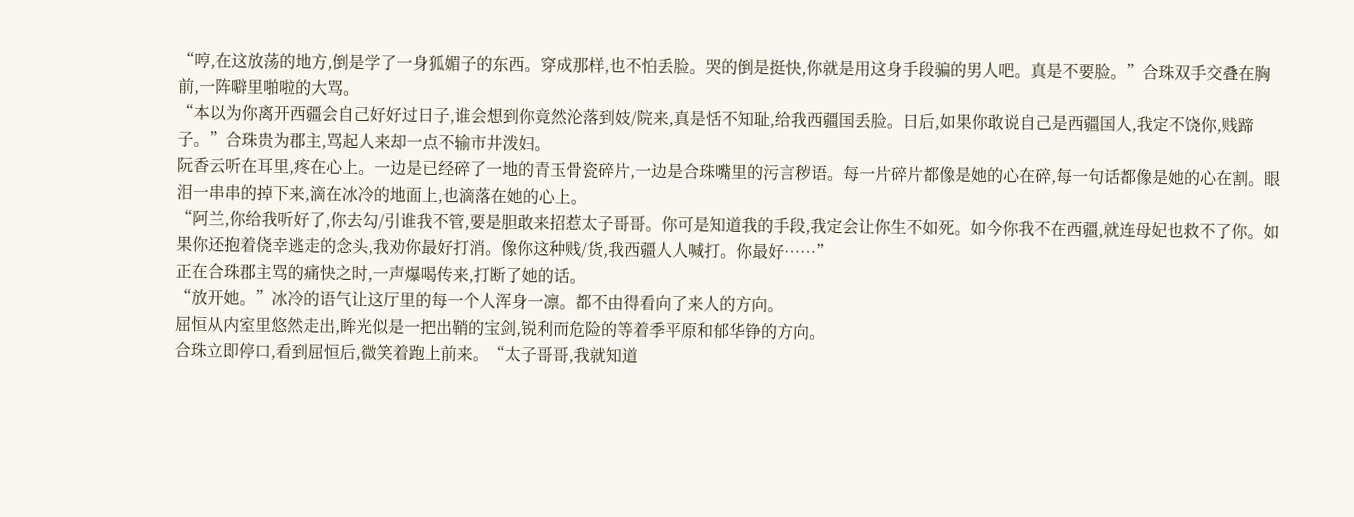“哼,在这放荡的地方,倒是学了一身狐媚子的东西。穿成那样,也不怕丢脸。哭的倒是挺快,你就是用这身手段骗的男人吧。真是不要脸。”合珠双手交叠在胸前,一阵噼里啪啦的大骂。
“本以为你离开西疆会自己好好过日子,谁会想到你竟然沦落到妓/院来,真是恬不知耻,给我西疆国丢脸。日后,如果你敢说自己是西疆国人,我定不饶你,贱蹄子。”合珠贵为郡主,骂起人来却一点不输市井泼妇。
阮香云听在耳里,疼在心上。一边是已经碎了一地的青玉骨瓷碎片,一边是合珠嘴里的污言秽语。每一片碎片都像是她的心在碎,每一句话都像是她的心在割。眼泪一串串的掉下来,滴在冰冷的地面上,也滴落在她的心上。
“阿兰,你给我听好了,你去勾/引谁我不管,要是胆敢来招惹太子哥哥。你可是知道我的手段,我定会让你生不如死。如今你我不在西疆,就连母妃也救不了你。如果你还抱着侥幸逃走的念头,我劝你最好打消。像你这种贱/货,我西疆人人喊打。你最好……”
正在合珠郡主骂的痛快之时,一声爆喝传来,打断了她的话。
“放开她。”冰冷的语气让这厅里的每一个人浑身一凛。都不由得看向了来人的方向。
屈恒从内室里悠然走出,眸光似是一把出鞘的宝剑,锐利而危险的等着季平原和郁华铮的方向。
合珠立即停口,看到屈恒后,微笑着跑上前来。“太子哥哥,我就知道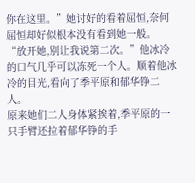你在这里。”她讨好的看着屈恒,奈何屈恒却好似根本没有看到她一般。
“放开她,别让我说第二次。”他冰冷的口气几乎可以冻死一个人。顺着他冰冷的目光,看向了季平原和郁华铮二人。
原来她们二人身体紧挨着,季平原的一只手臂还拉着郁华铮的手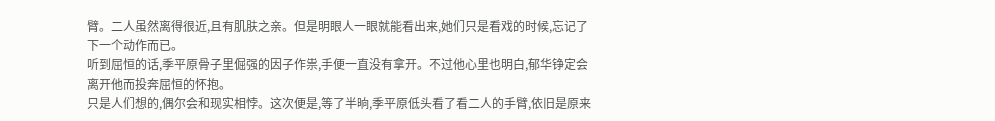臂。二人虽然离得很近,且有肌肤之亲。但是明眼人一眼就能看出来,她们只是看戏的时候,忘记了下一个动作而已。
听到屈恒的话,季平原骨子里倔强的因子作祟,手便一直没有拿开。不过他心里也明白,郁华铮定会离开他而投奔屈恒的怀抱。
只是人们想的,偶尔会和现实相悖。这次便是,等了半晌,季平原低头看了看二人的手臂,依旧是原来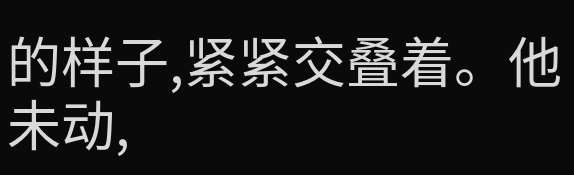的样子,紧紧交叠着。他未动,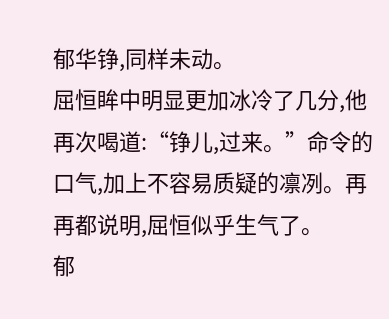郁华铮,同样未动。
屈恒眸中明显更加冰冷了几分,他再次喝道:“铮儿,过来。”命令的口气,加上不容易质疑的凛冽。再再都说明,屈恒似乎生气了。
郁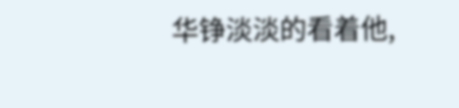华铮淡淡的看着他,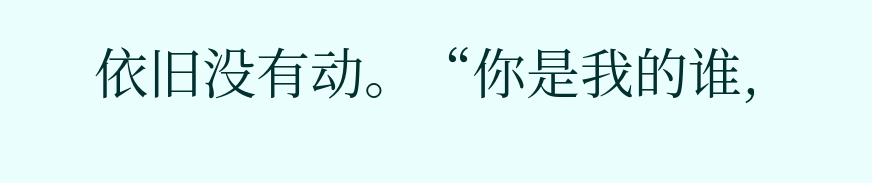依旧没有动。“你是我的谁,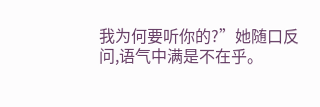我为何要听你的?”她随口反问,语气中满是不在乎。